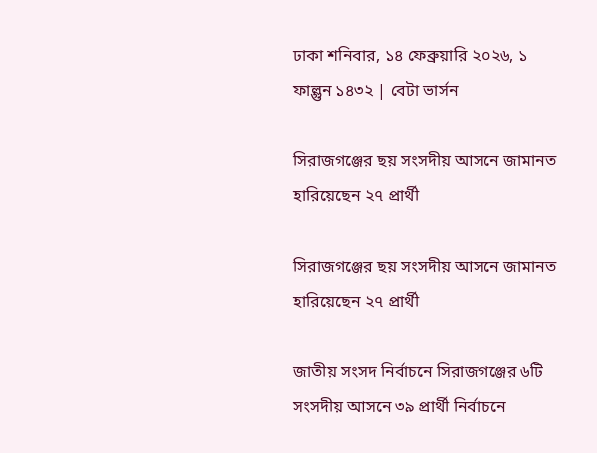ঢাকা শনিবার, ১৪ ফেব্রুয়ারি ২০২৬, ১ ফাল্গুন ১৪৩২ | বেটা ভার্সন

সিরাজগঞ্জের ছয় সংসদীয় আসনে জামানত হারিয়েছেন ২৭ প্রার্থী

সিরাজগঞ্জের ছয় সংসদীয় আসনে জামানত হারিয়েছেন ২৭ প্রার্থী

জাতীয় সংসদ নির্বাচনে সিরাজগঞ্জের ৬টি সংসদীয় আসনে ৩৯ প্রার্থী নির্বাচনে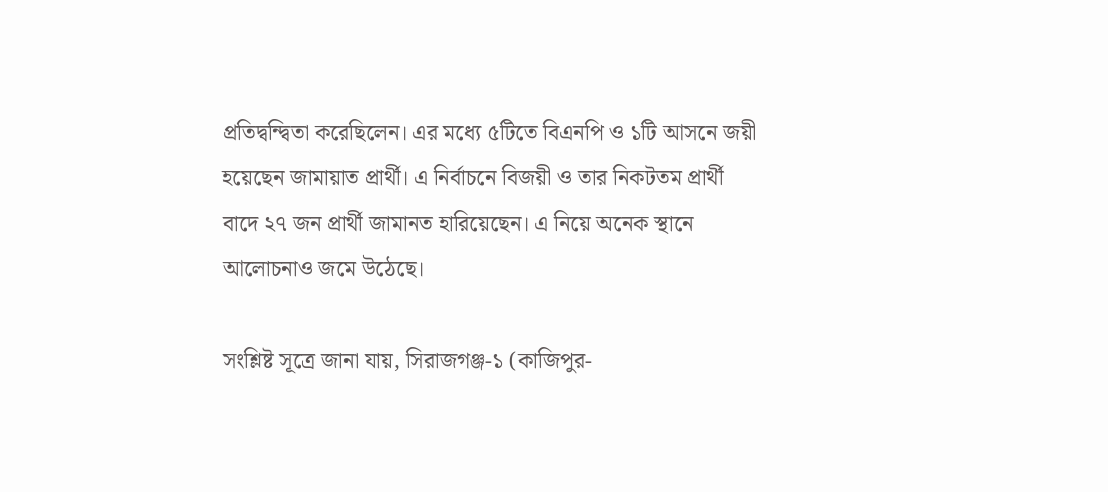প্রতিদ্বন্দ্বিতা করেছিলেন। এর মধ্যে ৫টিতে বিএনপি ও ১টি আসনে জয়ী হয়েছেন জামায়াত প্রার্থী। এ নির্বাচনে বিজয়ী ও তার নিকটতম প্রার্থী বাদে ২৭ জন প্রার্থী জামানত হারিয়েছেন। এ নিয়ে অনেক স্থানে আলোচনাও জমে উঠেছে।

সংশ্লিষ্ট সূত্রে জানা যায়, সিরাজগঞ্জ-১ (কাজিপুর-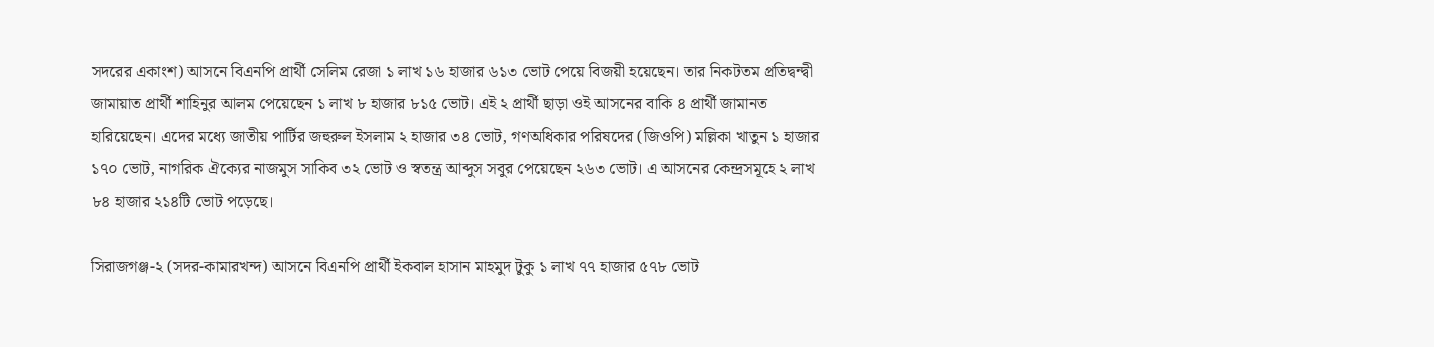সদরের একাংশ) আসনে বিএনপি প্রার্থী সেলিম রেজা ১ লাখ ১৬ হাজার ৬১৩ ভোট পেয়ে বিজয়ী হয়েছেন। তার নিকটতম প্রতিদ্বন্দ্বী জামায়াত প্রার্থী শাহিনুর আলম পেয়েছেন ১ লাখ ৮ হাজার ৮১৫ ভোট। এই ২ প্রার্থী ছাড়া ওই আসনের বাকি ৪ প্রার্থী জামানত হারিয়েছেন। এদের মধ্যে জাতীয় পার্টির জহুরুল ইসলাম ২ হাজার ৩৪ ভোট, গণঅধিকার পরিষদের (জিওপি) মল্লিকা খাতুন ১ হাজার ১৭০ ভোট, নাগরিক ঐক্যের নাজমুস সাকিব ৩২ ভোট ও স্বতন্ত্র আব্দুস সবুর পেয়েছেন ২৬৩ ভোট। এ আসনের কেন্দ্রসমূহে ২ লাখ ৮৪ হাজার ২১৪টি ভোট পড়েছে।

সিরাজগঞ্জ-২ (সদর-কামারখন্দ) আসনে বিএনপি প্রার্থী ইকবাল হাসান মাহমুদ টুকু ১ লাখ ৭৭ হাজার ৫৭৮ ভোট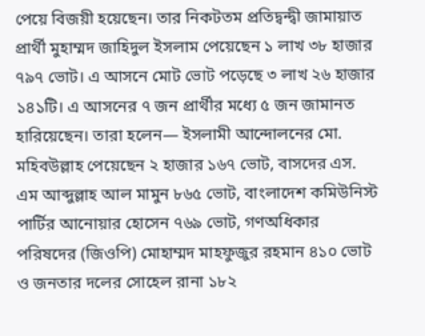পেয়ে বিজয়ী হয়েছেন। তার নিকটতম প্রতিদ্বন্দ্বী জামায়াত প্রার্থী মুহাম্মদ জাহিদুল ইসলাম পেয়েছেন ১ লাখ ৩৮ হাজার ৭৯৭ ভোট। এ আসনে মোট ভোট পড়েছে ৩ লাখ ২৬ হাজার ১৪১টি। এ আসনের ৭ জন প্রার্থীর মধ্যে ৫ জন জামানত হারিয়েছেন। তারা হলেন— ইসলামী আন্দোলনের মো. মহিবউল্লাহ পেয়েছেন ২ হাজার ১৬৭ ভোট, বাসদের এস. এম আব্দুল্লাহ আল মামুন ৮৬৫ ভোট, বাংলাদেশ কমিউনিস্ট পার্টির আনোয়ার হোসেন ৭৬৯ ভোট, গণঅধিকার পরিষদের (জিওপি) মোহাম্মদ মাহফুজুর রহমান ৪১০ ভোট ও জনতার দলের সোহেল রানা ১৮২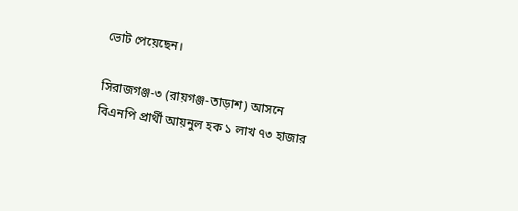ভোট পেয়েছেন।

সিরাজগঞ্জ-৩ (রায়গঞ্জ-তাড়াশ) আসনে বিএনপি প্রার্থী আয়নুল হক ১ লাখ ৭৩ হাজার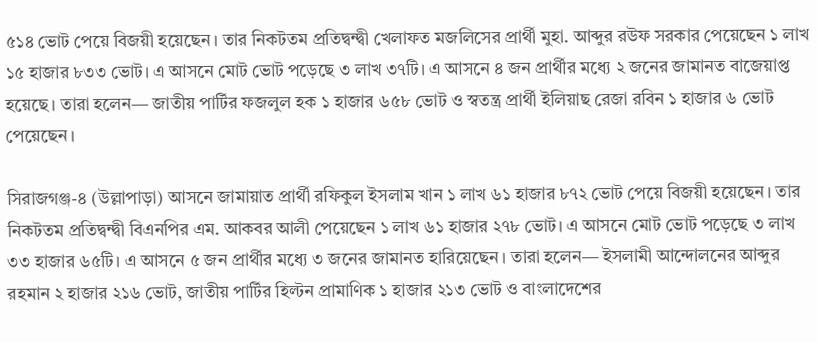৫১৪ ভোট পেয়ে বিজয়ী হয়েছেন। তার নিকটতম প্রতিদ্বন্দ্বী খেলাফত মজলিসের প্রার্থী মুহা. আব্দুর রউফ সরকার পেয়েছেন ১ লাখ ১৫ হাজার ৮৩৩ ভোট। এ আসনে মোট ভোট পড়েছে ৩ লাখ ৩৭টি। এ আসনে ৪ জন প্রার্থীর মধ্যে ২ জনের জামানত বাজেয়াপ্ত হয়েছে। তারা হলেন— জাতীয় পার্টির ফজলুল হক ১ হাজার ৬৫৮ ভোট ও স্বতন্ত্র প্রার্থী ইলিয়াছ রেজা রবিন ১ হাজার ৬ ভোট পেয়েছেন।

সিরাজগঞ্জ-৪ (উল্লাপাড়া) আসনে জামায়াত প্রার্থী রফিকুল ইসলাম খান ১ লাখ ৬১ হাজার ৮৭২ ভোট পেয়ে বিজয়ী হয়েছেন। তার নিকটতম প্রতিদ্বন্দ্বী বিএনপির এম. আকবর আলী পেয়েছেন ১ লাখ ৬১ হাজার ২৭৮ ভোট। এ আসনে মোট ভোট পড়েছে ৩ লাখ ৩৩ হাজার ৬৫টি। এ আসনে ৫ জন প্রার্থীর মধ্যে ৩ জনের জামানত হারিয়েছেন। তারা হলেন— ইসলামী আন্দোলনের আব্দুর রহমান ২ হাজার ২১৬ ভোট, জাতীয় পার্টির হিল্টন প্রামাণিক ১ হাজার ২১৩ ভোট ও বাংলাদেশের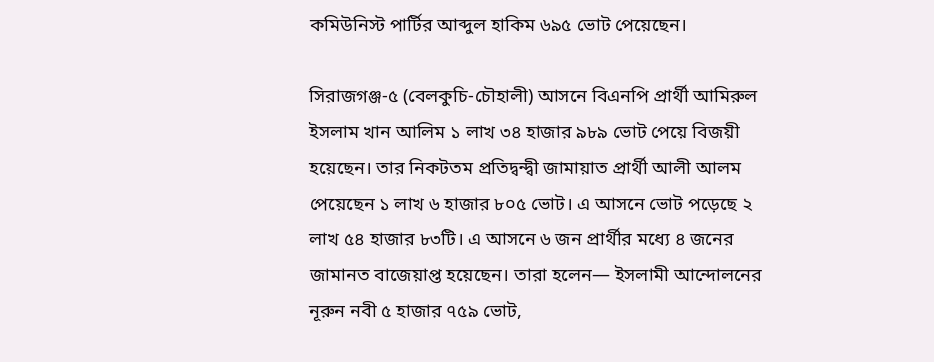কমিউনিস্ট পার্টির আব্দুল হাকিম ৬৯৫ ভোট পেয়েছেন।

সিরাজগঞ্জ-৫ (বেলকুচি-চৌহালী) আসনে বিএনপি প্রার্থী আমিরুল ইসলাম খান আলিম ১ লাখ ৩৪ হাজার ৯৮৯ ভোট পেয়ে বিজয়ী হয়েছেন। তার নিকটতম প্রতিদ্বন্দ্বী জামায়াত প্রার্থী আলী আলম পেয়েছেন ১ লাখ ৬ হাজার ৮০৫ ভোট। এ আসনে ভোট পড়েছে ২ লাখ ৫৪ হাজার ৮৩টি। এ আসনে ৬ জন প্রার্থীর মধ্যে ৪ জনের জামানত বাজেয়াপ্ত হয়েছেন। তারা হলেন— ইসলামী আন্দোলনের নূরুন নবী ৫ হাজার ৭৫৯ ভোট,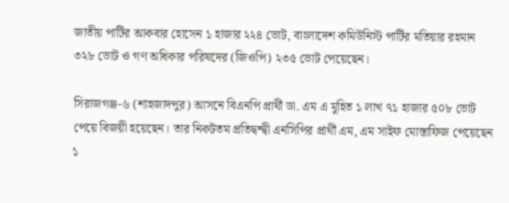জাতীয় পার্টির আকবার হোসেন ১ হাজার ২২৪ ভোট, বাংলাদেশ কমিউনিস্ট পার্টির মতিয়ার রহমান ৩২৮ ভোট ও গণ অধিকার পরিষদের (জিওপি) ২৩৫ ভোট পেয়েছেন।

সিরাজগঞ্জ-৬ (শাহজাদপুর) আসনে বিএনপি প্রার্থী ডা. এম এ মুহিত ১ লাখ ৭১ হাজার ৫০৮ ভোট পেয়ে বিজয়ী হয়েছেন। তার নিকটতম প্রতিদ্বন্দ্বী এনসিপির প্রার্থী এম, এম সাইফ মোস্তাফিজ পেয়েছেন ১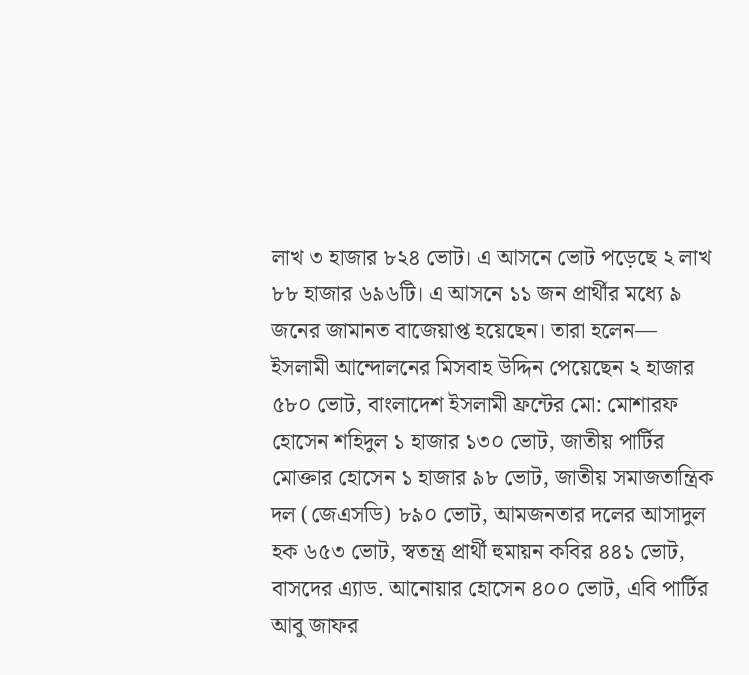লাখ ৩ হাজার ৮২৪ ভোট। এ আসনে ভোট পড়েছে ২ লাখ ৮৮ হাজার ৬৯৬টি। এ আসনে ১১ জন প্রার্থীর মধ্যে ৯ জনের জামানত বাজেয়াপ্ত হয়েছেন। তারা হলেন— ইসলামী আন্দোলনের মিসবাহ উদ্দিন পেয়েছেন ২ হাজার ৫৮০ ভোট, বাংলাদেশ ইসলামী ফ্রন্টের মো: মোশারফ হোসেন শহিদুল ১ হাজার ১৩০ ভোট, জাতীয় পার্টির মোক্তার হোসেন ১ হাজার ৯৮ ভোট, জাতীয় সমাজতান্ত্রিক দল (জেএসডি) ৮৯০ ভোট, আমজনতার দলের আসাদুল হক ৬৫৩ ভোট, স্বতন্ত্র প্রার্থী হুমায়ন কবির ৪৪১ ভোট, বাসদের এ্যাড. আনোয়ার হোসেন ৪০০ ভোট, এবি পার্টির আবু জাফর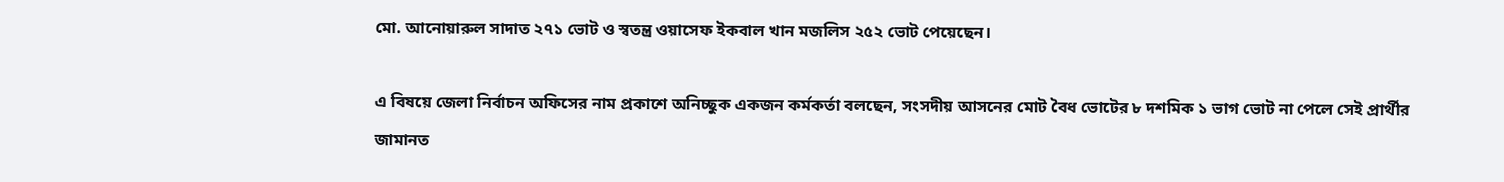মো. আনোয়ারুল সাদাত ২৭১ ভোট ও স্বতন্ত্র ওয়াসেফ ইকবাল খান মজলিস ২৫২ ভোট পেয়েছেন।

এ বিষয়ে জেলা নির্বাচন অফিসের নাম প্রকাশে অনিচ্ছুক একজন কর্মকর্তা বলছেন, সংসদীয় আসনের মোট বৈধ ভোটের ৮ দশমিক ১ ভাগ ভোট না পেলে সেই প্রার্থীর জামানত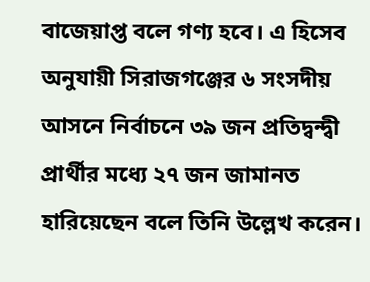বাজেয়াপ্ত বলে গণ্য হবে। এ হিসেব অনুযায়ী সিরাজগঞ্জের ৬ সংসদীয় আসনে নির্বাচনে ৩৯ জন প্রতিদ্বন্দ্বী প্রার্থীর মধ্যে ২৭ জন জামানত হারিয়েছেন বলে তিনি উল্লেখ করেন।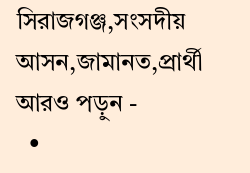সিরাজগঞ্জ,সংসদীয় আসন,জামানত,প্রার্থী
আরও পড়ুন -
  •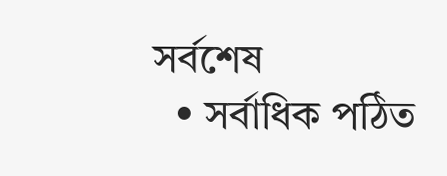সর্বশেষ
  • সর্বাধিক পঠিত